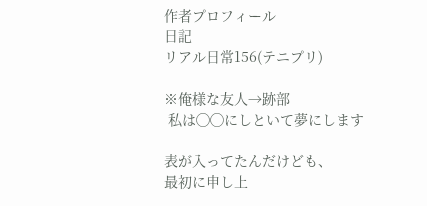作者プロフィール
日記
リアル日常156(テニプリ)

※俺様な友人→跡部
 私は◯◯にしといて夢にします

表が入ってたんだけども、
最初に申し上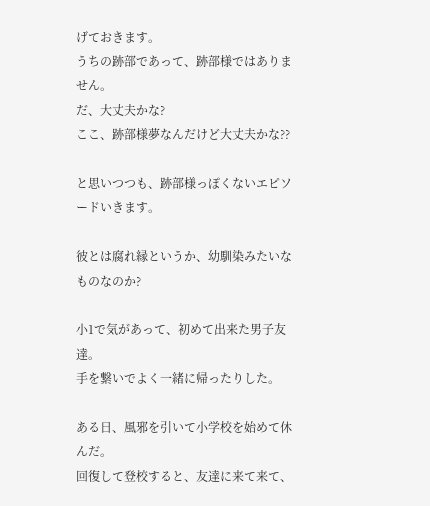げておきます。
うちの跡部であって、跡部様ではありません。
だ、大丈夫かな?
ここ、跡部様夢なんだけど大丈夫かな??

と思いつつも、跡部様っぽくないエピソードいきます。

彼とは腐れ縁というか、幼馴染みたいなものなのか?

小1で気があって、初めて出来た男子友達。
手を繋いでよく一緒に帰ったりした。

ある日、風邪を引いて小学校を始めて休んだ。
回復して登校すると、友達に来て来て、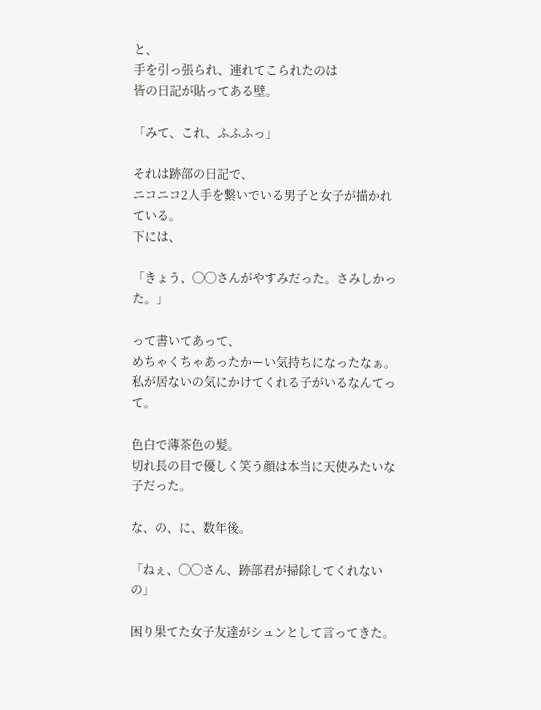と、
手を引っ張られ、連れてこられたのは
皆の日記が貼ってある壁。

「みて、これ、ふふふっ」

それは跡部の日記で、
ニコニコ2人手を繋いでいる男子と女子が描かれている。
下には、

「きょう、◯◯さんがやすみだった。さみしかった。」

って書いてあって、
めちゃくちゃあったかーい気持ちになったなぁ。
私が居ないの気にかけてくれる子がいるなんてって。

色白で薄茶色の髪。
切れ長の目で優しく笑う顔は本当に天使みたいな子だった。

な、の、に、数年後。

「ねぇ、◯◯さん、跡部君が掃除してくれないの」

困り果てた女子友達がシュンとして言ってきた。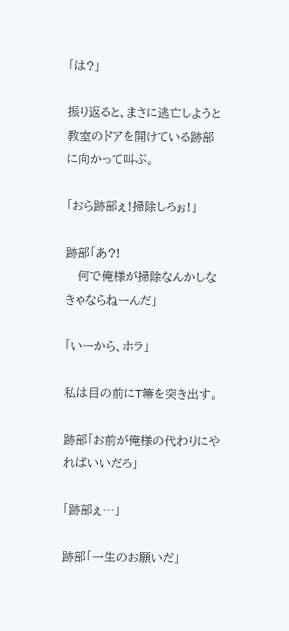「は?」

振り返ると、まさに逃亡しようと
教室のドアを開けている跡部に向かって叫ぶ。

「おら跡部ぇ!掃除しろぉ!」

跡部「あ?!
   何で俺様が掃除なんかしなきゃならねーんだ」

「いーから、ホラ」

私は目の前にT箒を突き出す。

跡部「お前が俺様の代わりにやればいいだろ」

「跡部ぇ…」

跡部「一生のお願いだ」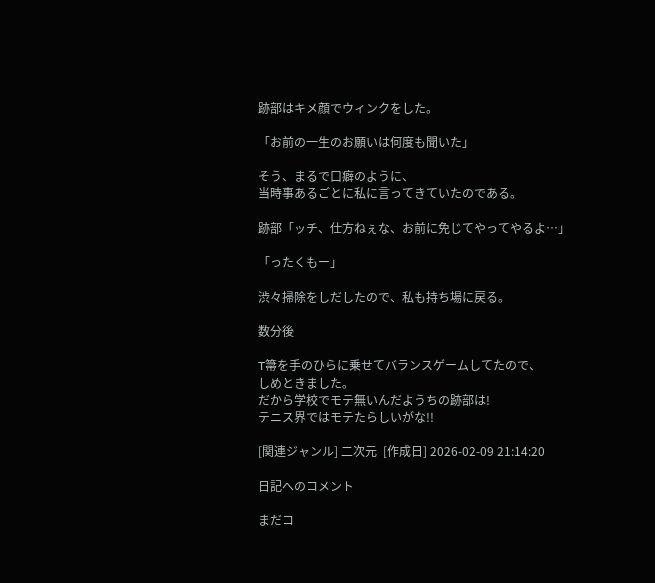跡部はキメ顔でウィンクをした。

「お前の一生のお願いは何度も聞いた」

そう、まるで口癖のように、
当時事あるごとに私に言ってきていたのである。

跡部「ッチ、仕方ねぇな、お前に免じてやってやるよ…」

「ったくもー」

渋々掃除をしだしたので、私も持ち場に戻る。

数分後

T箒を手のひらに乗せてバランスゲームしてたので、
しめときました。
だから学校でモテ無いんだようちの跡部は!
テニス界ではモテたらしいがな!!

[関連ジャンル] 二次元  [作成日] 2026-02-09 21:14:20

日記へのコメント

まだコ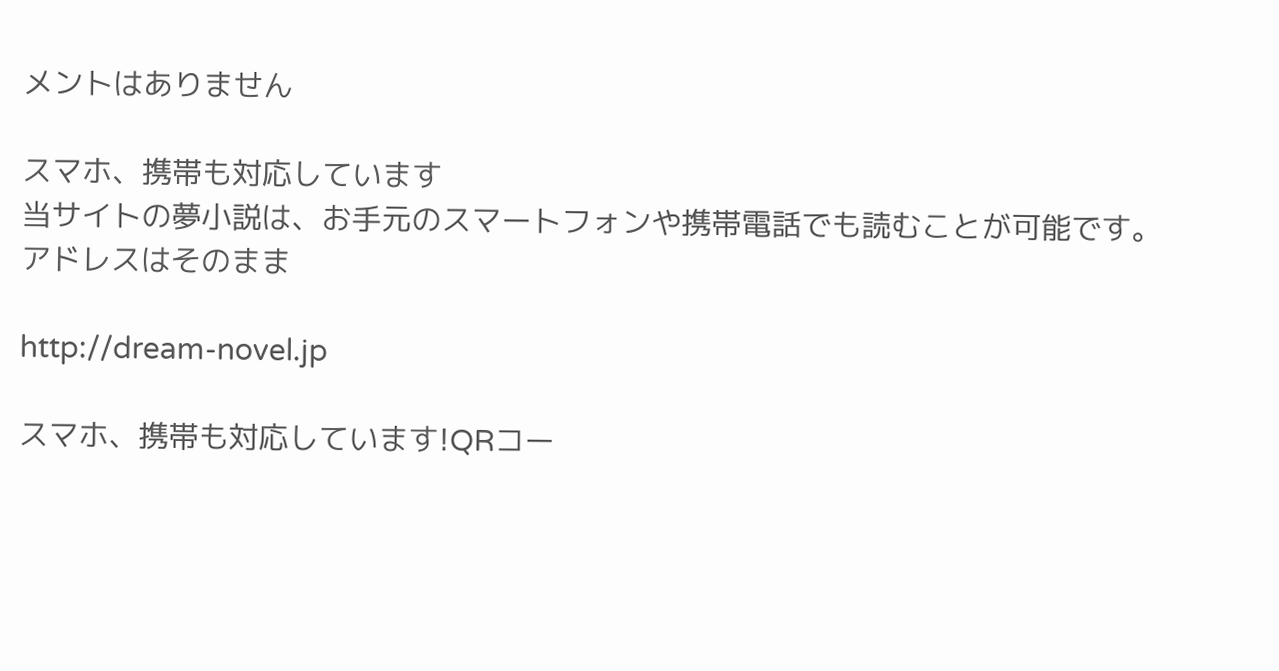メントはありません

スマホ、携帯も対応しています
当サイトの夢小説は、お手元のスマートフォンや携帯電話でも読むことが可能です。
アドレスはそのまま

http://dream-novel.jp

スマホ、携帯も対応しています!QRコー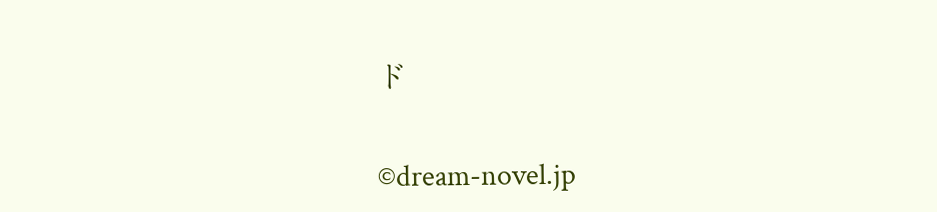ド

©dream-novel.jp